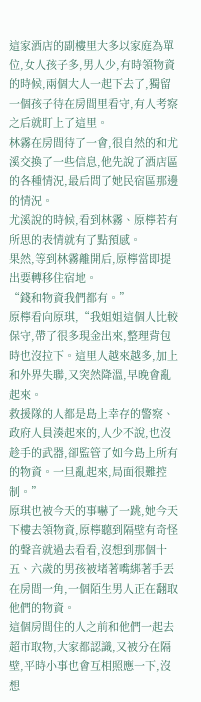這家酒店的副樓里大多以家庭為單位,女人孩子多,男人少,有時領物資的時候,兩個大人一起下去了,獨留一個孩子待在房間里看守,有人考察之后就盯上了這里。
林霧在房間待了一會,很自然的和尤溪交換了一些信息,他先說了酒店區的各種情況,最后問了她民宿區那邊的情況。
尤溪說的時候,看到林霧、原檸若有所思的表情就有了點預感。
果然,等到林霧離開后,原檸當即提出要轉移住宿地。
“錢和物資我們都有。”
原檸看向原琪,“我姐姐這個人比較保守,帶了很多現金出來,整理背包時也沒拉下。這里人越來越多,加上和外界失聯,又突然降溫,早晚會亂起來。
救援隊的人都是島上幸存的警察、政府人員湊起來的,人少不說,也沒趁手的武器,卻監管了如今島上所有的物資。一旦亂起來,局面很難控制。”
原琪也被今天的事嚇了一跳,她今天下樓去領物資,原檸聽到隔壁有奇怪的聲音就過去看看,沒想到那個十五、六歲的男孩被堵著嘴綁著手丟在房間一角,一個陌生男人正在翻取他們的物資。
這個房間住的人之前和他們一起去超市取物,大家都認識,又被分在隔壁,平時小事也會互相照應一下,沒想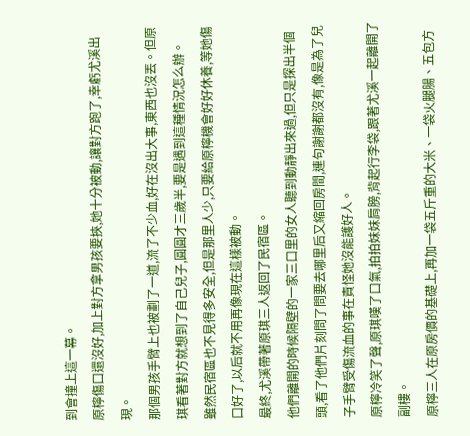到會撞上這一幕。
原檸傷口還沒好,加上對方拿男孩要挾,她十分被動,讓對方跑了,幸虧尤溪出現。
那個男孩手臂上也被劃了一道,流了不少血,好在沒出大事,東西也沒丟。但原琪看著對方就想到了自己兒子,圓圓才三歲半,要是遇到這種情況怎么辦。
雖然民宿區也不見得多安全,但是那里人少,只要給原檸機會好好休養,等她傷口好了,以后就不用再像現在這樣被動。
最終,尤溪帶著原琪三人返回了民宿區。
他們離開的時候隔壁的一家三口里的女人聽到動靜出來過,但只是探出半個頭,看了他們片刻問了問要去哪里后又縮回房間,連句謝謝都沒有,像是為了兒子手臂受傷流血的事在責怪她沒能護好人。
原檸冷笑了聲,原琪嘆了口氣,拍拍妹妹肩膀,背起行李袋,跟著尤溪一起離開了副樓。
原檸三人在原房價的基礎上,再加一袋五斤重的大米、一袋火腿腸、五包方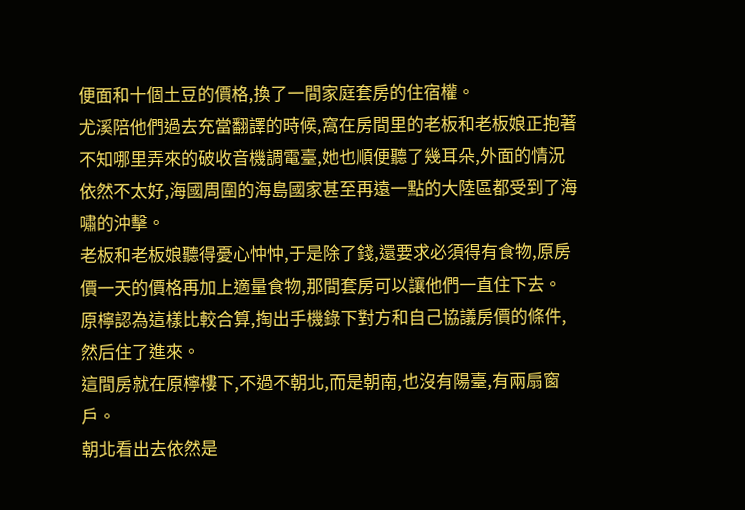便面和十個土豆的價格,換了一間家庭套房的住宿權。
尤溪陪他們過去充當翻譯的時候,窩在房間里的老板和老板娘正抱著不知哪里弄來的破收音機調電臺,她也順便聽了幾耳朵,外面的情況依然不太好,海國周圍的海島國家甚至再遠一點的大陸區都受到了海嘯的沖擊。
老板和老板娘聽得憂心忡忡,于是除了錢,還要求必須得有食物,原房價一天的價格再加上適量食物,那間套房可以讓他們一直住下去。
原檸認為這樣比較合算,掏出手機錄下對方和自己協議房價的條件,然后住了進來。
這間房就在原檸樓下,不過不朝北,而是朝南,也沒有陽臺,有兩扇窗戶。
朝北看出去依然是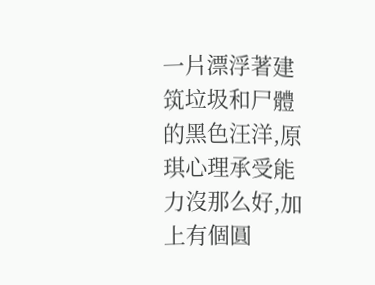一片漂浮著建筑垃圾和尸體的黑色汪洋,原琪心理承受能力沒那么好,加上有個圓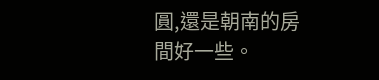圓,還是朝南的房間好一些。